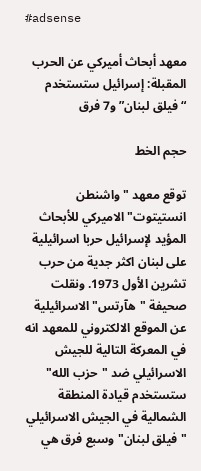#adsense

معهد أبحاث أميركي عن الحرب المقبلة: إسرائيل ستستخدم “فيلق لبنان” و7 فرق

حجم الخط

توقع معهد "واشنطن انستيتوت" الاميركي للأبحاث المؤيد لإسرائيل حربا اسرائيلية على لبنان اكثر جدية من حرب تشرين الأول 1973. ونقلت صحيفة "هآرتس" الاسرائيلية عن الموقع الالكتروني للمعهد انه في المعركة التالية للجيش الاسرائيلي ضد "حزب الله" ستستخدم قيادة المنطقة الشمالية في الجيش الاسرائيلي "فيلق لبنان" وسبع فرق هي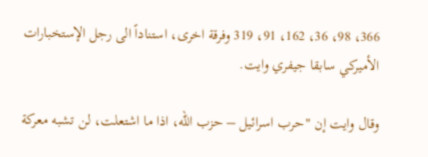366، 98، 36، 162، 91، 319 وفرقة اخرى، استناداً الى رجل الإستخبارات الأميركي سابقا جيفري وايت.

وقال وايت إن "حرب اسرائيل – حزب الله، اذا ما اشتعلت، لن تشبه معركة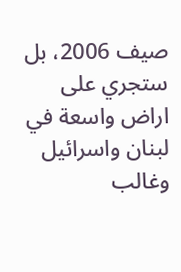صيف 2006، بل ستجري على اراض واسعة في لبنان واسرائيل وغالب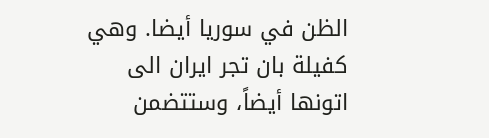الظن في سوريا أيضا. وهي كفيلة بان تجر ايران الى اتونها أيضاً، وستتضمن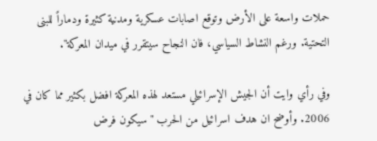حملات واسعة على الأرض وتوقع اصابات عسكرية ومدنية كثيرة ودماراً للبنى التحتية. ورغم النشاط السياسي، فان النجاح سيتقرر في ميدان المعركة".

وفي رأي وايت أن الجيش الإسرائيلي مستعد لهذه المعركة افضل بكثير مما كان في 2006. وأوضح ان هدف اسرائيل من الحرب "سيكون فرض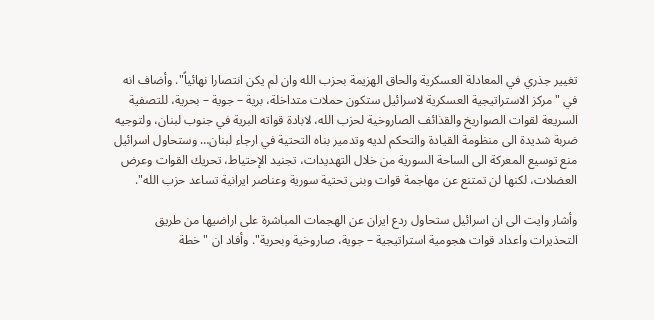تغيير جذري في المعادلة العسكرية والحاق الهزيمة بحزب الله وان لم يكن انتصارا نهائياً". وأضاف انه في "مركز الاستراتيجية العسكرية لاسرائيل ستكون حملات متداخلة، برية – جوية – بحرية، للتصفية السريعة لقوات الصواريخ والقذائف الصاروخية لحزب الله، لابادة قواته البرية في جنوب لبنان، ولتوجيه ضربة شديدة الى منظومة القيادة والتحكم لديه وتدمير بناه التحتية في ارجاء لبنان… وستحاول اسرائيل منع توسيع المعركة الى الساحة السورية من خلال التهديدات، تجنيد الإحتياط، تحريك القوات وعرض العضلات، لكنها لن تمتنع عن مهاجمة قوات وبنى تحتية سورية وعناصر ايرانية تساعد حزب الله".

وأشار وايت الى ان اسرائيل ستحاول ردع ايران عن الهجمات المباشرة على اراضيها من طريق التحذيرات واعداد قوات هجومية استراتيجية – جوية، صاروخية وبحرية". وأفاد ان "خطة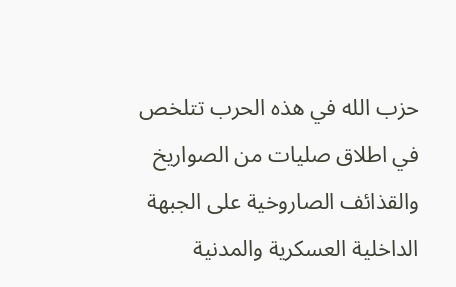حزب الله في هذه الحرب تتلخص في اطلاق صليات من الصواريخ والقذائف الصاروخية على الجبهة الداخلية العسكرية والمدنية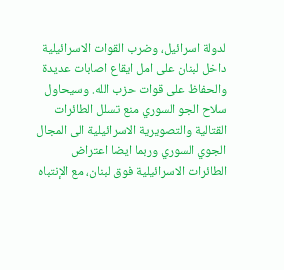لدولة اسرائيل، وضرب القوات الاسرائيلية داخل لبنان على امل ايقاع اصابات عديدة والحفاظ على قوات حزب الله. وسيحاول سلاح الجو السوري منع تسلل الطائرات القتالية والتصويرية الاسرائيلية الى المجال الجوي السوري وربما ايضا اعتراض الطائرات الاسرائيلية فوق لبنان، مع الإنتباه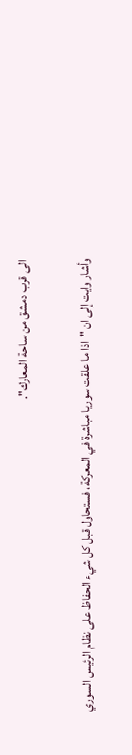الى قرب دمشق من ساحة المعارك".

وأشار وايت إلى ان "اذا ما علقت سوريا مباشرة في المعركة، فستحاول قبل كل شيء الحفاظ على نظام الرئيس السوري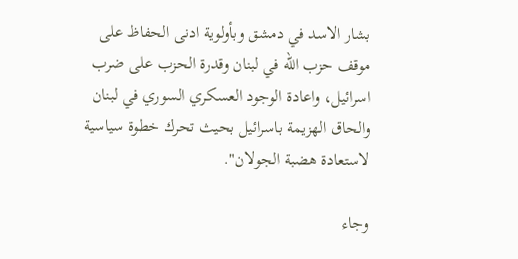بشار الاسد في دمشق وبأولوية ادنى الحفاظ على موقف حزب الله في لبنان وقدرة الحزب على ضرب اسرائيل، واعادة الوجود العسكري السوري في لبنان والحاق الهزيمة باسرائيل بحيث تحرك خطوة سياسية لاستعادة هضبة الجولان".

وجاء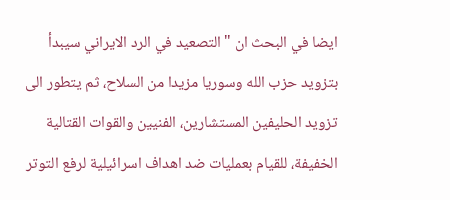ايضا في البحث ان "التصعيد في الرد الايراني سيبدأ بتزويد حزب الله وسوريا مزيدا من السلاح، ثم يتطور الى تزويد الحليفين المستشارين، الفنيين والقوات القتالية الخفيفة، للقيام بعمليات ضد اهداف اسرائيلية لرفع التوتر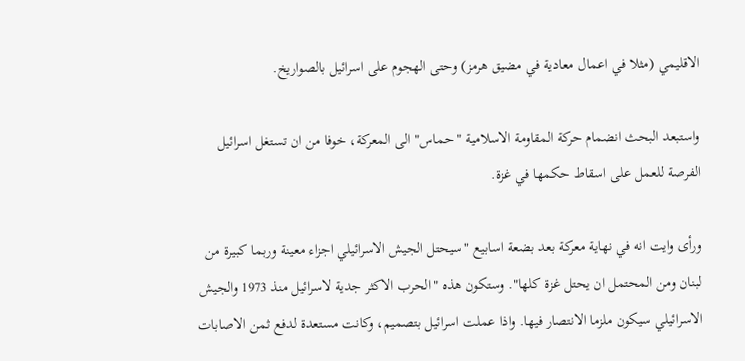الاقليمي (مثلا في اعمال معادية في مضيق هرمز) وحتى الهجوم على اسرائيل بالصواريخ.

واستبعد البحث انضمام حركة المقاومة الاسلامية "حماس" الى المعركة، خوفا من ان تستغل اسرائيل الفرصة للعمل على اسقاط حكمها في غزة.

ورأى وايت انه في نهاية معركة بعد بضعة اسابيع "سيحتل الجيش الاسرائيلي اجزاء معينة وربما كبيرة من لبنان ومن المحتمل ان يحتل غزة كلها". وستكون هذه "الحرب الاكثر جدية لاسرائيل منذ 1973 والجيش الاسرائيلي سيكون ملزما الانتصار فيها. واذا عملت اسرائيل بتصميم، وكانت مستعدة لدفع ثمن الاصابات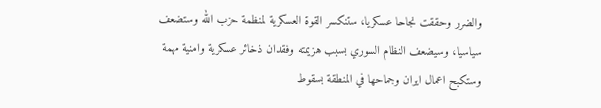والضرر وحققت نجاحا عسكريا، ستنكسر القوة العسكرية لمنظمة حزب الله وستضعف سياسيا، وسيضعف النظام السوري بسبب هزيمته وفقدان ذخائر عسكرية وامنية مهمة وستكبح اعمال ايران وجماحها في المنطقة بسقوط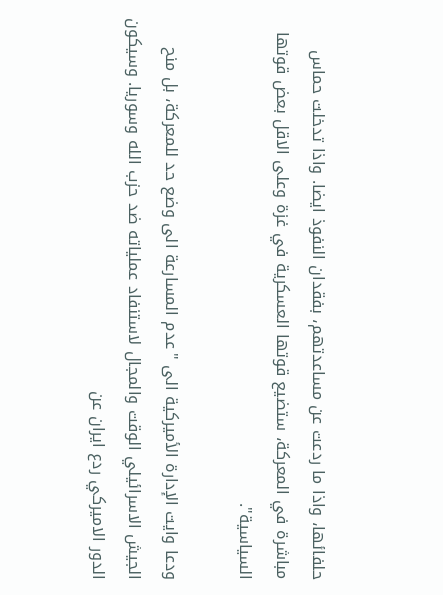حلفائها، واذا ما ردعت عن مساعدتهم، بفقدان النفوذ ايضا. واذا تدخلت حماس مباشرة في المعركة، ستضيع قوتها العسكرية في غزة وعلى الاقل بعض قوتها السياسية".

ودعا وايت الإدارة الأميركية الى "عدم المسارعة الى وضع حد للمعركة، بل منح الجيش الاسرائيلي الوقت والمجال لاستنفاد عملياته ضد حزب الله وسوريا. وسيكون الدور الاميركي ردع ايران عن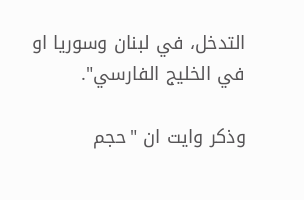التدخل، في لبنان وسوريا او في الخليج الفارسي".

وذكر وايت ان "حجم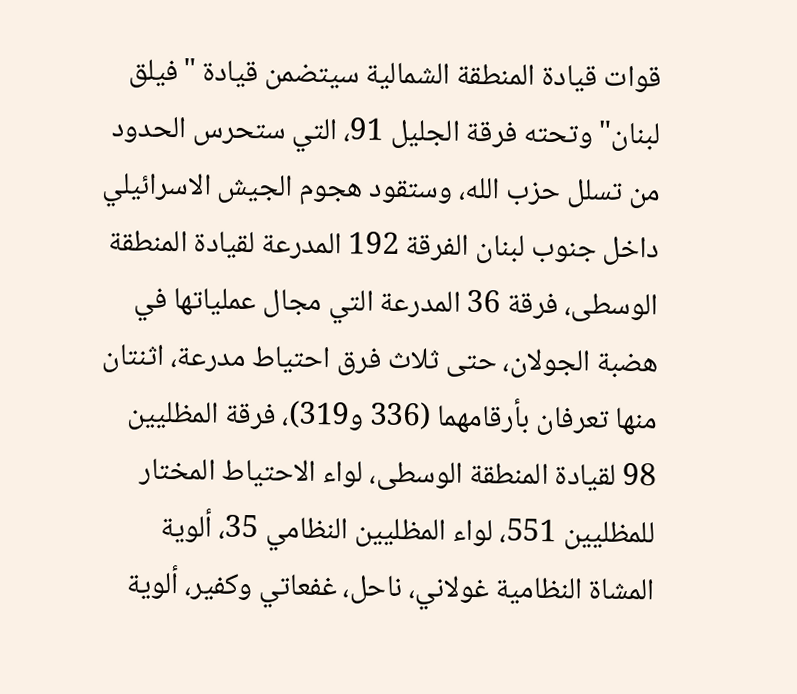قوات قيادة المنطقة الشمالية سيتضمن قيادة "فيلق لبنان" وتحته فرقة الجليل 91، التي ستحرس الحدود من تسلل حزب الله، وستقود هجوم الجيش الاسرائيلي داخل جنوب لبنان الفرقة 192 المدرعة لقيادة المنطقة الوسطى، فرقة 36 المدرعة التي مجال عملياتها في هضبة الجولان، حتى ثلاث فرق احتياط مدرعة، اثنتان منها تعرفان بأرقامهما (336 و319)، فرقة المظليين 98 لقيادة المنطقة الوسطى، لواء الاحتياط المختار للمظليين 551، لواء المظليين النظامي 35، ألوية المشاة النظامية غولاني، ناحل، غفعاتي وكفير، ألوية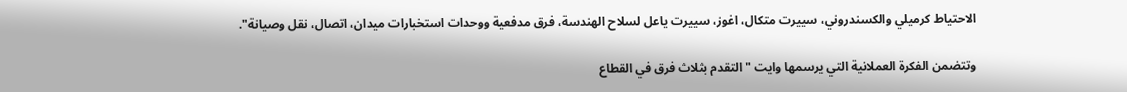الاحتياط كرميلي والكسندروني، سييرت متكال، اغوز، سييرت ياعل لسلاح الهندسة، فرق مدفعية ووحدات استخبارات ميدان، اتصال، نقل وصيانة".

وتتضمن الفكرة العملانية التي يرسمها وايت "التقدم بثلاث فرق في القطاع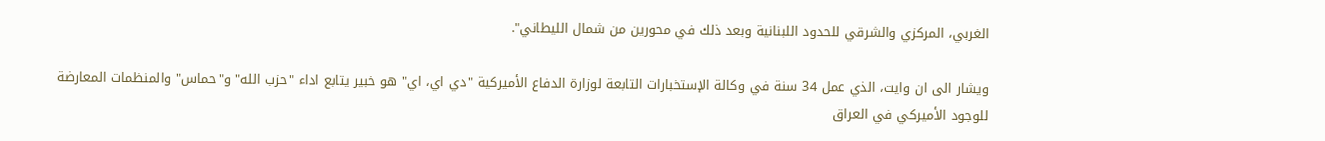الغربي، المركزي والشرقي للحدود اللبنانية وبعد ذلك في محورين من شمال الليطاني".

ويشار الى ان وايت، الذي عمل 34 سنة في وكالة الإستخبارات التابعة لوزارة الدفاع الأميركية "دي اي، اي" هو خبير يتابع اداء "حزب الله" و"حماس" والمنظمات المعارضة للوجود الأميركي في العراق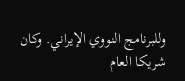وللبرنامج النووي الإيراني. وكان شريكا العام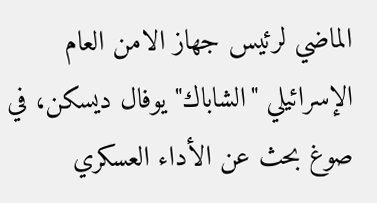الماضي لرئيس جهاز الامن العام الإسرائيلي "الشاباك" يوفال ديسكن، في صوغ بحث عن الأداء العسكري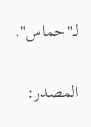لـ"حماس".

المصدر: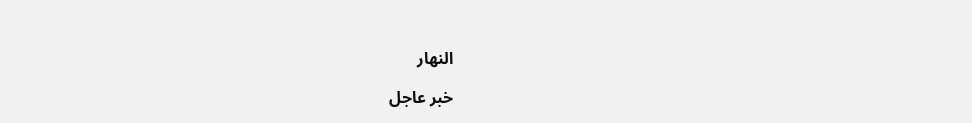النهار

خبر عاجل